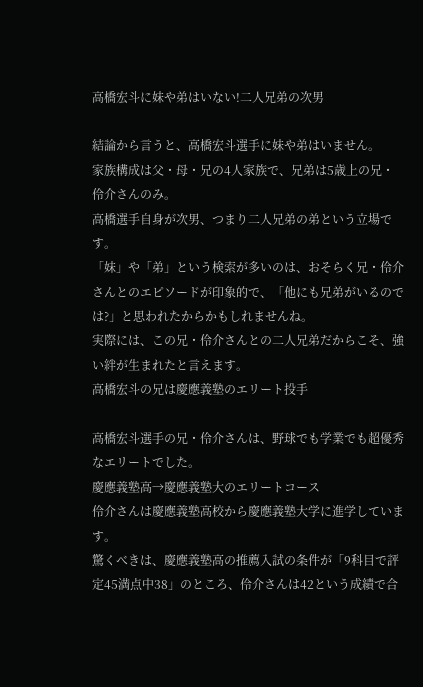高橋宏斗に妹や弟はいない!二人兄弟の次男

結論から言うと、高橋宏斗選手に妹や弟はいません。
家族構成は父・母・兄の4人家族で、兄弟は5歳上の兄・伶介さんのみ。
高橋選手自身が次男、つまり二人兄弟の弟という立場です。
「妹」や「弟」という検索が多いのは、おそらく兄・伶介さんとのエピソードが印象的で、「他にも兄弟がいるのでは?」と思われたからかもしれませんね。
実際には、この兄・伶介さんとの二人兄弟だからこそ、強い絆が生まれたと言えます。
高橋宏斗の兄は慶應義塾のエリート投手

高橋宏斗選手の兄・伶介さんは、野球でも学業でも超優秀なエリートでした。
慶應義塾高→慶應義塾大のエリートコース
伶介さんは慶應義塾高校から慶應義塾大学に進学しています。
驚くべきは、慶應義塾高の推薦入試の条件が「9科目で評定45満点中38」のところ、伶介さんは42という成績で合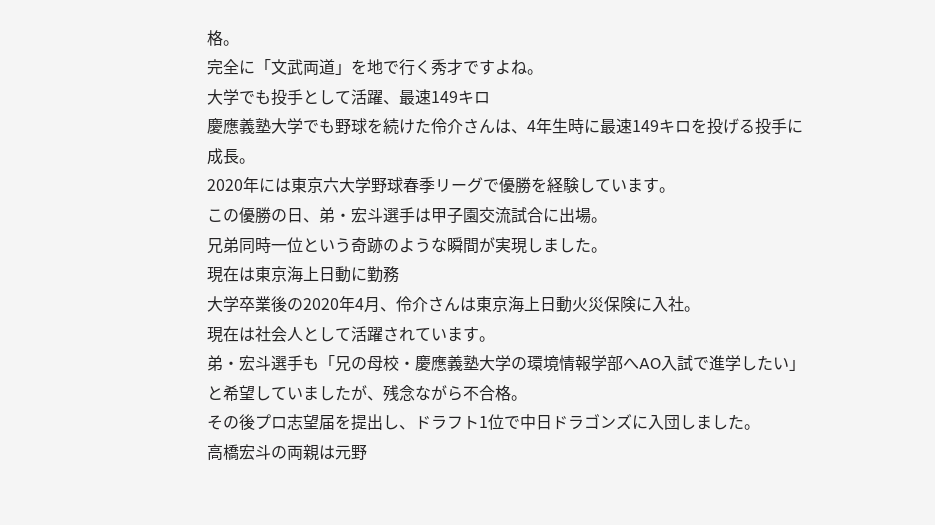格。
完全に「文武両道」を地で行く秀才ですよね。
大学でも投手として活躍、最速149キロ
慶應義塾大学でも野球を続けた伶介さんは、4年生時に最速149キロを投げる投手に成長。
2020年には東京六大学野球春季リーグで優勝を経験しています。
この優勝の日、弟・宏斗選手は甲子園交流試合に出場。
兄弟同時一位という奇跡のような瞬間が実現しました。
現在は東京海上日動に勤務
大学卒業後の2020年4月、伶介さんは東京海上日動火災保険に入社。
現在は社会人として活躍されています。
弟・宏斗選手も「兄の母校・慶應義塾大学の環境情報学部へAO入試で進学したい」と希望していましたが、残念ながら不合格。
その後プロ志望届を提出し、ドラフト1位で中日ドラゴンズに入団しました。
高橋宏斗の両親は元野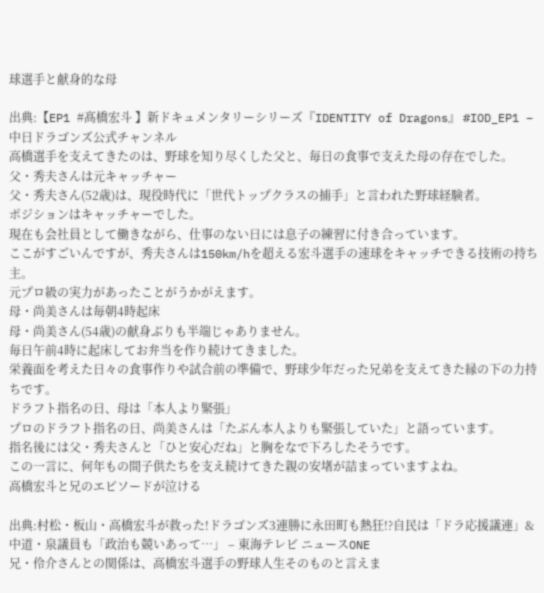球選手と献身的な母

出典:【EP1 #髙橋宏斗 】新ドキュメンタリーシリーズ『IDENTITY of Dragons』 #IOD_EP1 – 中日ドラゴンズ公式チャンネル
高橋選手を支えてきたのは、野球を知り尽くした父と、毎日の食事で支えた母の存在でした。
父・秀夫さんは元キャッチャー
父・秀夫さん(52歳)は、現役時代に「世代トップクラスの捕手」と言われた野球経験者。
ポジションはキャッチャーでした。
現在も会社員として働きながら、仕事のない日には息子の練習に付き合っています。
ここがすごいんですが、秀夫さんは150km/hを超える宏斗選手の速球をキャッチできる技術の持ち主。
元プロ級の実力があったことがうかがえます。
母・尚美さんは毎朝4時起床
母・尚美さん(54歳)の献身ぶりも半端じゃありません。
毎日午前4時に起床してお弁当を作り続けてきました。
栄養面を考えた日々の食事作りや試合前の準備で、野球少年だった兄弟を支えてきた縁の下の力持ちです。
ドラフト指名の日、母は「本人より緊張」
プロのドラフト指名の日、尚美さんは「たぶん本人よりも緊張していた」と語っています。
指名後には父・秀夫さんと「ひと安心だね」と胸をなで下ろしたそうです。
この一言に、何年もの間子供たちを支え続けてきた親の安堵が詰まっていますよね。
高橋宏斗と兄のエピソードが泣ける

出典:村松・板山・高橋宏斗が救った!ドラゴンズ3連勝に永田町も熱狂!?自民は「ドラ応援議連」&中道・泉議員も「政治も競いあって…」 – 東海テレビ ニュースONE
兄・伶介さんとの関係は、高橋宏斗選手の野球人生そのものと言えま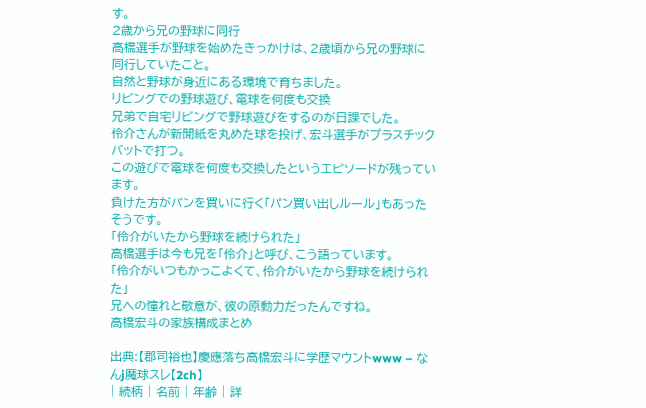す。
2歳から兄の野球に同行
高橋選手が野球を始めたきっかけは、2歳頃から兄の野球に同行していたこと。
自然と野球が身近にある環境で育ちました。
リビングでの野球遊び、電球を何度も交換
兄弟で自宅リビングで野球遊びをするのが日課でした。
伶介さんが新聞紙を丸めた球を投げ、宏斗選手がプラスチックバットで打つ。
この遊びで電球を何度も交換したというエピソードが残っています。
負けた方がパンを買いに行く「パン買い出しルール」もあったそうです。
「伶介がいたから野球を続けられた」
高橋選手は今も兄を「伶介」と呼び、こう語っています。
「伶介がいつもかっこよくて、伶介がいたから野球を続けられた」
兄への憧れと敬意が、彼の原動力だったんですね。
高橋宏斗の家族構成まとめ

出典:【郡司裕也】慶應落ち高橋宏斗に学歴マウントwww – なんj魔球スレ【2ch】
| 続柄 | 名前 | 年齢 | 詳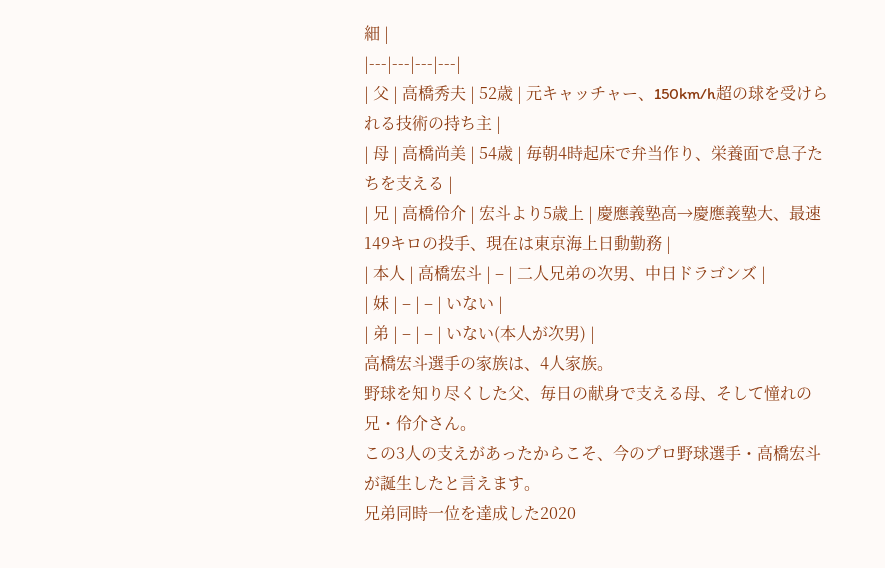細 |
|---|---|---|---|
| 父 | 高橋秀夫 | 52歳 | 元キャッチャー、150km/h超の球を受けられる技術の持ち主 |
| 母 | 高橋尚美 | 54歳 | 毎朝4時起床で弁当作り、栄養面で息子たちを支える |
| 兄 | 高橋伶介 | 宏斗より5歳上 | 慶應義塾高→慶應義塾大、最速149キロの投手、現在は東京海上日動勤務 |
| 本人 | 高橋宏斗 | – | 二人兄弟の次男、中日ドラゴンズ |
| 妹 | – | – | いない |
| 弟 | – | – | いない(本人が次男) |
高橋宏斗選手の家族は、4人家族。
野球を知り尽くした父、毎日の献身で支える母、そして憧れの兄・伶介さん。
この3人の支えがあったからこそ、今のプロ野球選手・高橋宏斗が誕生したと言えます。
兄弟同時一位を達成した2020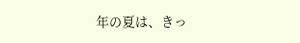年の夏は、きっ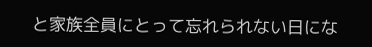と家族全員にとって忘れられない日にな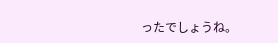ったでしょうね。